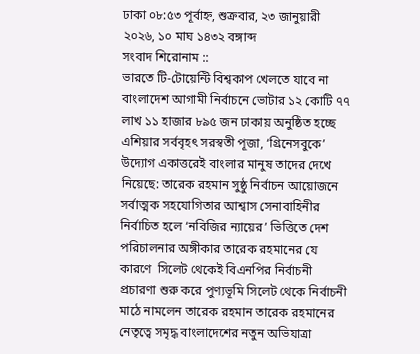ঢাকা ০৮:৫৩ পূর্বাহ্ন, শুক্রবার, ২৩ জানুয়ারী ২০২৬, ১০ মাঘ ১৪৩২ বঙ্গাব্দ
সংবাদ শিরোনাম ::
ভারতে টি-টোয়েন্টি বিশ্বকাপ খেলতে যাবে না বাংলাদেশ আগামী নির্বাচনে ভোটার ১২ কোটি ৭৭ লাখ ১১ হাজার ৮৯৫ জন ঢাকায় অনুষ্ঠিত হচ্ছে এশিয়ার সর্ববৃহৎ সরস্বতী পূজা, ‘গ্রিনেসবুকে’ উদ্যোগ একাত্তরেই বাংলার মানুষ তাদের দেখে নিয়েছে: তারেক রহমান সুষ্ঠু নির্বাচন আয়োজনে সর্বাত্মক সহযোগিতার আশ্বাস সেনাবাহিনীর নির্বাচিত হলে ‘নবিজির ন্যায়ের’ ভিত্তিতে দেশ পরিচালনার অঙ্গীকার তারেক রহমানের যে কারণে  সিলেট থেকেই বিএনপির নির্বাচনী প্রচারণা শুরু করে পুণ্যভূমি সিলেট থেকে নির্বাচনী মাঠে নামলেন তারেক রহমান তারেক রহমানের নেতৃত্বে সমৃদ্ধ বাংলাদেশের নতুন অভিযাত্রা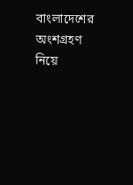বাংলাদেশের অংশগ্রহণ নিয়ে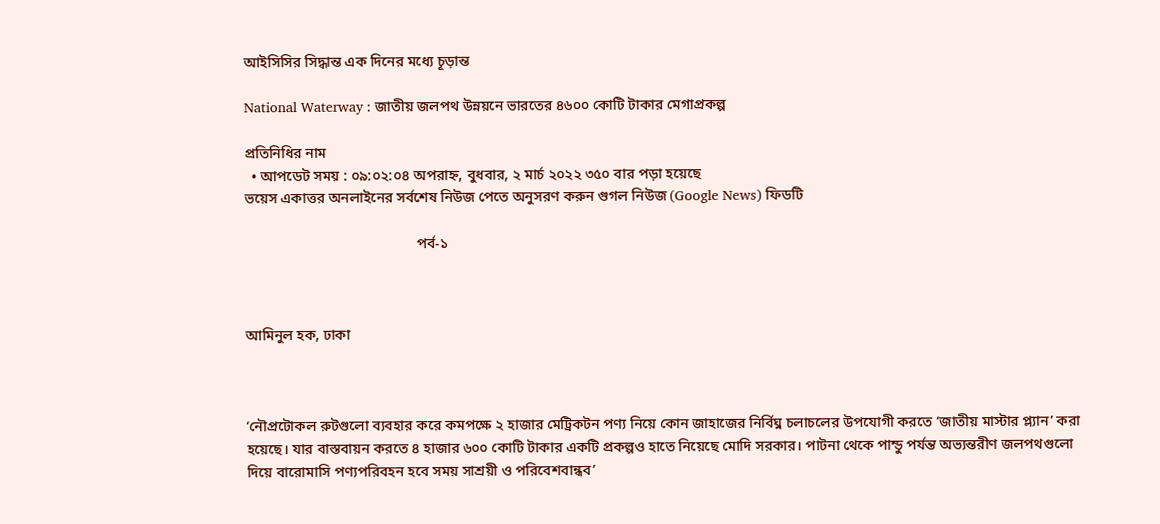আইসিসির সিদ্ধান্ত এক দিনের মধ্যে চূড়ান্ত

National Waterway : জাতীয় জলপথ উন্নয়নে ভারতের ৪৬০০ কোটি টাকার মেগাপ্রকল্প

প্রতিনিধির নাম
  • আপডেট সময় : ০৯:০২:০৪ অপরাহ্ন, বুধবার, ২ মার্চ ২০২২ ৩৫০ বার পড়া হয়েছে
ভয়েস একাত্তর অনলাইনের সর্বশেষ নিউজ পেতে অনুসরণ করুন গুগল নিউজ (Google News) ফিডটি

                                               পর্ব-১



আমিনুল হক, ঢাকা



‘নৌপ্রটোকল রুটগুলো ব্যবহার করে কমপক্ষে ২ হাজার মেট্রিকটন পণ্য নিয়ে কোন জাহাজের নির্বিঘ্ন চলাচলের উপযোগী করতে ‘জাতীয় মাস্টার প্ল্যান’ করা হয়েছে। যার বাস্তবায়ন করতে ৪ হাজার ৬০০ কোটি টাকার একটি প্রকল্পও হাতে নিয়েছে মোদি সরকার। পাটনা থেকে পান্ডু পর্যন্ত অভ্যন্তরীণ জলপথগুলো দিয়ে বারোমাসি পণ্যপরিবহন হবে সময় সাশ্রয়ী ও পরিবেশবান্ধব’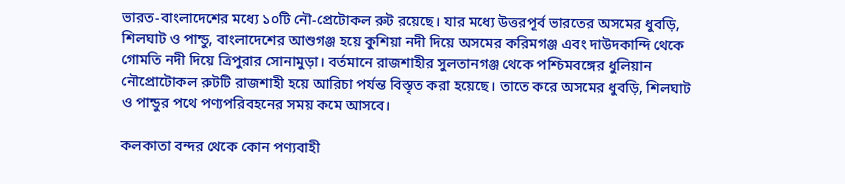ভারত-বাংলাদেশের মধ্যে ১০টি নৌ-প্রেটোকল রুট রয়েছে। যার মধ্যে উত্তরপূর্ব ভারতের অসমের ধুবড়ি, শিলঘাট ও পান্ডু, বাংলাদেশের আশুগঞ্জ হয়ে কুশিয়া নদী দিয়ে অসমের করিমগঞ্জ এবং দাউদকান্দি থেকে গোমতি নদী দিয়ে ত্রিপুরার সোনামুড়া। বর্তমানে রাজশাহীর সুলতানগঞ্জ থেকে পশ্চিমবঙ্গের ধুলিয়ান নৌপ্রোটোকল রুটটি রাজশাহী হয়ে আরিচা পর্যন্ত বিস্তৃত করা হয়েছে। তাতে করে অসমের ধুবড়ি, শিলঘাট ও পান্ডুর পথে পণ্যপরিবহনের সময় কমে আসবে।

কলকাতা বন্দর থেকে কোন পণ্যবাহী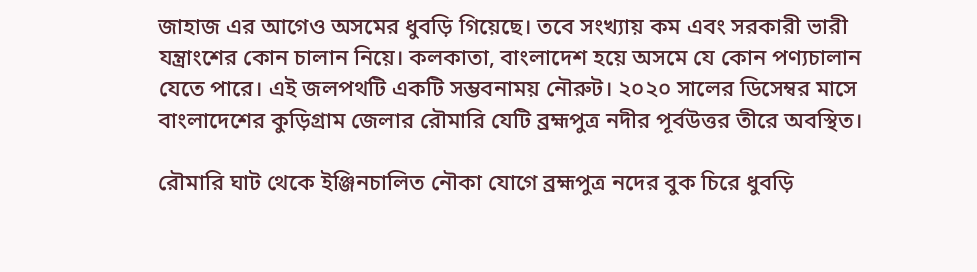জাহাজ এর আগেও অসমের ধুবড়ি গিয়েছে। তবে সংখ্যায় কম এবং সরকারী ভারী যন্ত্রাংশের কোন চালান নিয়ে। কলকাতা, বাংলাদেশ হয়ে অসমে যে কোন পণ্যচালান যেতে পারে। এই জলপথটি একটি সম্ভবনাময় নৌরুট। ২০২০ সালের ডিসেম্বর মাসে বাংলাদেশের কুড়িগ্রাম জেলার রৌমারি যেটি ব্রহ্মপুত্র নদীর পূর্বউত্তর তীরে অবস্থিত।

রৌমারি ঘাট থেকে ইঞ্জিনচালিত নৌকা যোগে ব্রহ্মপুত্র নদের বুক চিরে ধুবড়ি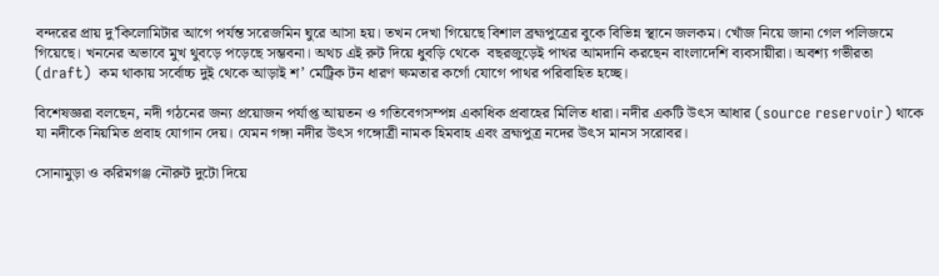বন্দরের প্রায় দু’কিলোমিটার আগে পর্যন্ত সরেজমিন ঘুরে আসা হয়। তখন দেখা গিয়েছে বিশাল ব্রহ্মপুত্রের বুকে বিভিন্ন স্থানে জলকম। খোঁজ নিয়ে জানা গেল পলিজমে গিয়েছে। খননের অভাবে মুখ থুবড়ে পড়েছে সম্ভবনা। অথচ এই রুট দিয়ে ধুবড়ি থেকে  বছরজুড়েই পাথর আমদানি করছেন বাংলাদেশি ব্যবসায়ীরা। অবশ্য গভীরতা (draft)  কম থাকায় সর্বোচ্চ দুই থেকে আড়াই শ’ মেট্রিক টন ধারণ ক্ষমতার কর্গো যোগে পাথর পরিবাহিত হচ্ছে।

বিশেষজ্ঞরা বলছেন, নদী গঠনের জন্য প্রয়োজন পর্যাপ্ত আয়তন ও গতিবেগসম্পন্ন একাধিক প্রবাহের মিলিত ধারা। নদীর একটি উৎস আধার (source reservoir) থাকে যা নদীকে নিয়মিত প্রবাহ যোগান দেয়। যেমন গঙ্গা নদীর উৎস গঙ্গোত্রী নামক হিমবাহ এবং ব্রহ্মপুত্র নদের উৎস মানস সরোবর।

সোনামুড়া ও করিমগঞ্জ নৌরুট দুটো দিয়ে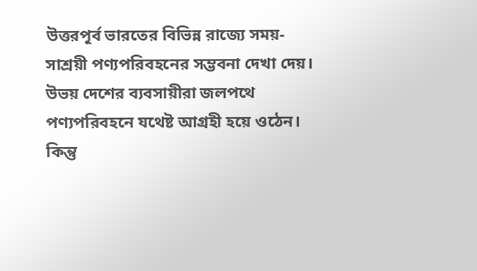উত্তরপূর্ব ভারতের বিভিন্ন রাজ্যে সময়-সাশ্রয়ী পণ্যপরিবহনের সম্ভবনা দেখা দেয়। উভয় দেশের ব্যবসায়ীরা জলপথে পণ্যপরিবহনে যথেষ্ট আগ্রহী হয়ে ওঠেন। কিন্তু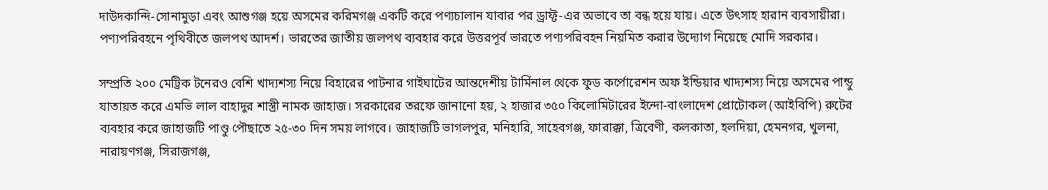দাউদকান্দি-সোনামুড়া এবং আশুগঞ্জ হয়ে অসমের করিমগঞ্জ একটি করে পণ্যচালান যাবার পর ড্রাফ্ট-এর অভাবে তা বন্ধ হয়ে যায়। এতে উৎসাহ হারান ব্যবসায়ীরা। পণ্যপরিবহনে পৃথিবীতে জলপথ আদর্শ। ভারতের জাতীয় জলপথ ব্যবহার করে উত্তরপূর্ব ভারতে পণ্যপরিবহন নিয়মিত করার উদ্যোগ নিয়েছে মোদি সরকার।

সম্প্রতি ২০০ মেট্রিক টনেরও বেশি খাদ্যশস্য নিয়ে বিহারের পাটনার গাইঘাটের আন্তদেশীয় টার্মিনাল থেকে ফুড কর্পোরেশন অফ ইন্ডিয়ার খাদ্যশস্য নিয়ে অসমের পান্ডু যাতায়ত করে এমভি লাল বাহাদুর শাস্ত্রী নামক জাহাজ। সরকারের তরফে জানানো হয়, ২ হাজার ৩৫০ কিলোমিটারের ইন্দো-বাংলাদেশ প্রোটোকল (আইবিপি) রুটের ব্যবহার করে জাহাজটি পাণ্ডু পৌছাতে ২৫-৩০ দিন সময় লাগবে। জাহাজটি ভাগলপুর, মনিহারি, সাহেবগঞ্জ, ফারাক্কা, ত্রিবেণী, কলকাতা, হলদিয়া, হেমনগর, খুলনা, নারায়ণগঞ্জ, সিরাজগঞ্জ,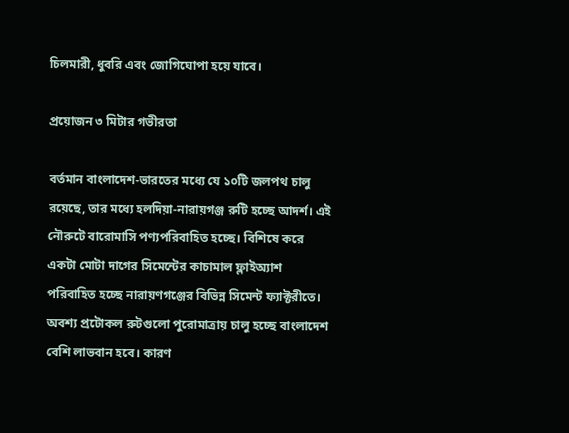চিলমারী, ধুবরি এবং জোগিঘোপা হয়ে যাবে।

প্রয়োজন ৩ মিটার গভীরতা

বর্তমান বাংলাদেশ-ভারতের মধ্যে যে ১০টি জলপথ চালু রয়েছে, তার মধ্যে হলদিয়া-নারায়গঞ্জ রুটি হচ্ছে আদর্শ। এই নৌরুটে বারোমাসি পণ্যপরিবাহিত হচ্ছে। বিশিষে করে একটা মোটা দাগের সিমেন্টের কাচামাল ফ্লাইঅ্যাশ পরিবাহিত হচ্ছে নারায়ণগঞ্জের বিভিন্ন সিমেন্ট ফ্যাক্টরীতে। অবশ্য প্রটোকল রুটগুলো পুরোমাত্রায় চালু হচ্ছে বাংলাদেশ বেশি লাভবান হবে। কারণ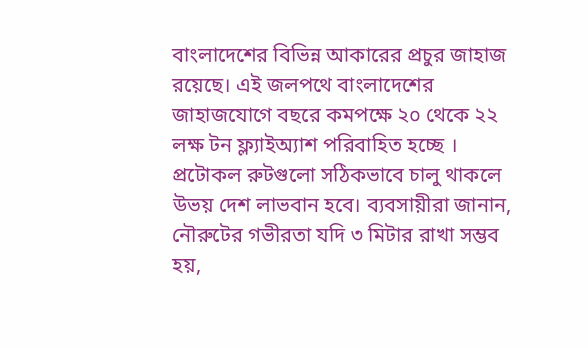বাংলাদেশের বিভিন্ন আকারের প্রচুর জাহাজ রয়েছে। এই জলপথে বাংলাদেশের জাহাজযোগে বছরে কমপক্ষে ২০ থেকে ২২ লক্ষ টন ফ্ল্যাইঅ্যাশ পরিবাহিত হচ্ছে । প্রটোকল রুটগুলো সঠিকভাবে চালু থাকলে উভয় দেশ লাভবান হবে। ব্যবসায়ীরা জানান, নৌরুটের গভীরতা যদি ৩ মিটার রাখা সম্ভব হয়,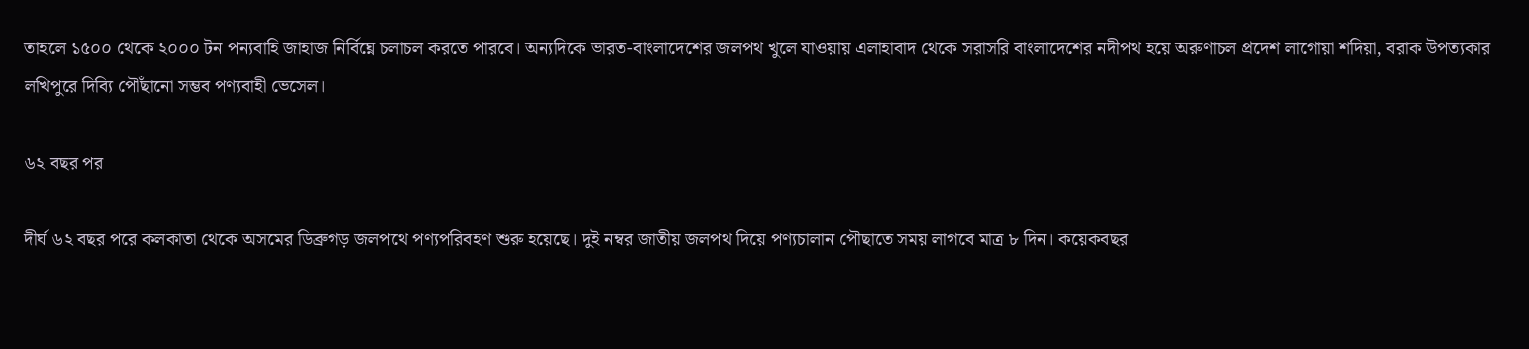তাহলে ১৫০০ থেকে ২০০০ টন পন্যবাহি জাহাজ নির্বিঘ্নে চলাচল করতে পারবে। অন্যদিকে ভারত-বাংলাদেশের জলপথ খুলে যাওয়ায় এলাহাবাদ থেকে সরাসরি বাংলাদেশের নদীপথ হয়ে অরুণাচল প্রদেশ লাগোয়া শদিয়া, বরাক উপত্যকার লখিপুরে দিব্যি পৌঁছানো সম্ভব পণ্যবাহী ভেসেল।

৬২ বছর পর

দীর্ঘ ৬২ বছর পরে কলকাতা থেকে অসমের ডিব্রুগড় জলপথে পণ্যপরিবহণ শুরু হয়েছে। দুই নম্বর জাতীয় জলপথ দিয়ে পণ্যচালান পৌছাতে সময় লাগবে মাত্র ৮ দিন। কয়েকবছর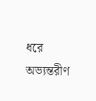ধরে অভ্যন্তরীণ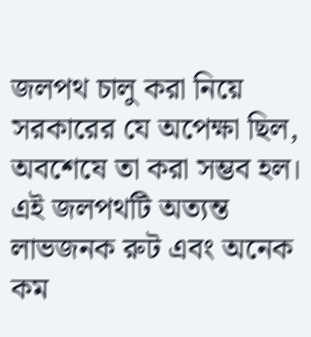জলপথ চালু করা নিয়ে সরকারের যে অপেক্ষা ছিল, অবশেষে তা করা সম্ভব হল। এই জলপথটি অত্যন্ত লাভজনক রুট এবং অনেক কম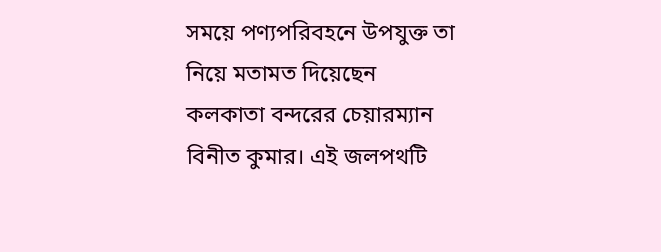সময়ে পণ্যপরিবহনে উপযুক্ত তা নিয়ে মতামত দিয়েছেন কলকাতা বন্দরের চেয়ারম্যান বিনীত কুমার। এই জলপথটি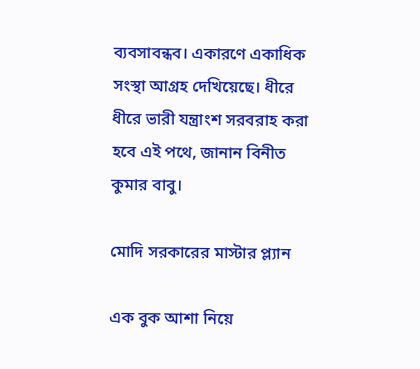ব্যবসাবন্ধব। একারণে একাধিক  সংস্থা আগ্রহ দেখিয়েছে। ধীরে ধীরে ভারী যন্ত্রাংশ সরবরাহ করা হবে এই পথে, জানান বিনীত কুমার বাবু।

মোদি সরকারের মাস্টার প্ল্যান

এক বুক আশা নিয়ে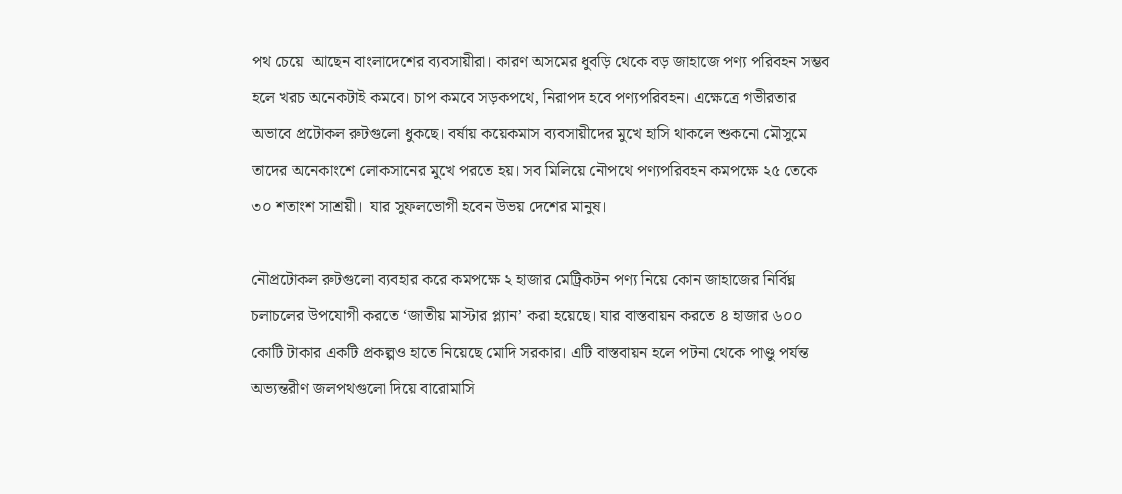পথ চেয়ে  আছেন বাংলাদেশের ব্যবসায়ীরা। কারণ অসমের ধুবড়ি থেকে বড় জাহাজে পণ্য পরিবহন সম্ভব হলে খরচ অনেকটাই কমবে। চাপ কমবে সড়কপথে, নিরাপদ হবে পণ্যপরিবহন। এক্ষেত্রে গভীরতার অভাবে প্রটোকল রুটগুলো ধুকছে। বর্ষায় কয়েকমাস ব্যবসায়ীদের মুখে হাসি থাকলে শুকনো মৌসুমে তাদের অনেকাংশে লোকসানের মুখে পরতে হয়। সব মিলিয়ে নৌপথে পণ্যপরিবহন কমপক্ষে ২৫ তেকে ৩০ শতাংশ সাশ্রয়ী।  যার সুফলভোগী হবেন উভয় দেশের মানুষ।

নৌপ্রটোকল রুটগুলো ব্যবহার করে কমপক্ষে ২ হাজার মেট্রিকটন পণ্য নিয়ে কোন জাহাজের নির্বিঘ্ন চলাচলের উপযোগী করতে ‘জাতীয় মাস্টার প্ল্যান’ করা হয়েছে। যার বাস্তবায়ন করতে ৪ হাজার ৬০০ কোটি টাকার একটি প্রকল্পও হাতে নিয়েছে মোদি সরকার। এটি বাস্তবায়ন হলে পটনা থেকে পাণ্ডু পর্যন্ত অভ্যন্তরীণ জলপথগুলো দিয়ে বারোমাসি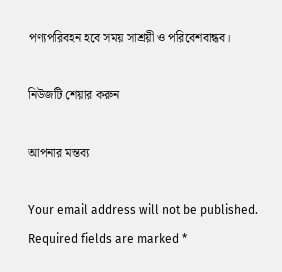পণ্যপরিবহন হবে সময় সাশ্রয়ী ও পরিবেশবান্ধব।

নিউজটি শেয়ার করুন

আপনার মন্তব্য

Your email address will not be published. Required fields are marked *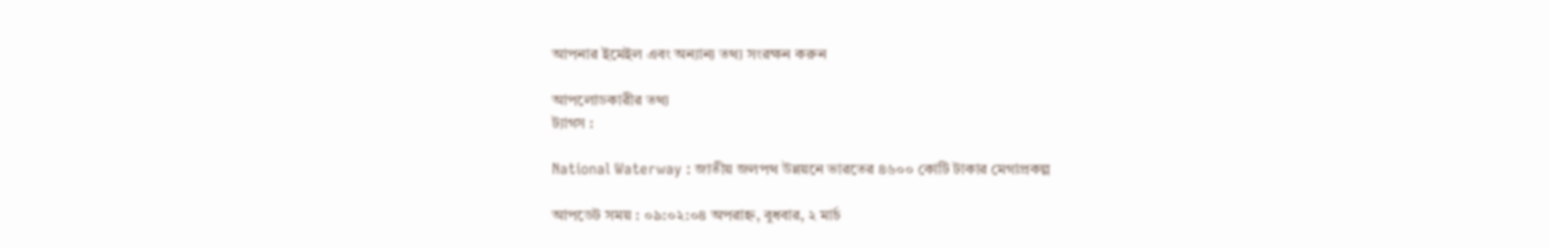আপনার ইমেইল এবং অন্যান্য তথ্য সংরক্ষন করুন

আপলোডকারীর তথ্য
ট্যাগস :

National Waterway : জাতীয় জলপথ উন্নয়নে ভারতের ৪৬০০ কোটি টাকার মেগাপ্রকল্প

আপডেট সময় : ০৯:০২:০৪ অপরাহ্ন, বুধবার, ২ মার্চ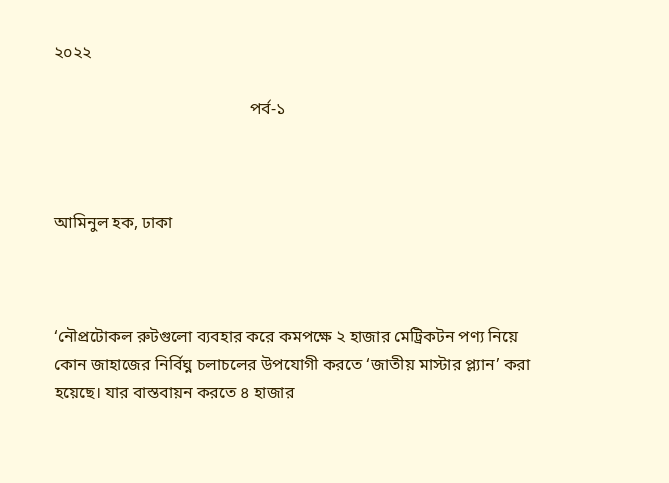২০২২

                                               পর্ব-১



আমিনুল হক, ঢাকা



‘নৌপ্রটোকল রুটগুলো ব্যবহার করে কমপক্ষে ২ হাজার মেট্রিকটন পণ্য নিয়ে কোন জাহাজের নির্বিঘ্ন চলাচলের উপযোগী করতে ‘জাতীয় মাস্টার প্ল্যান’ করা হয়েছে। যার বাস্তবায়ন করতে ৪ হাজার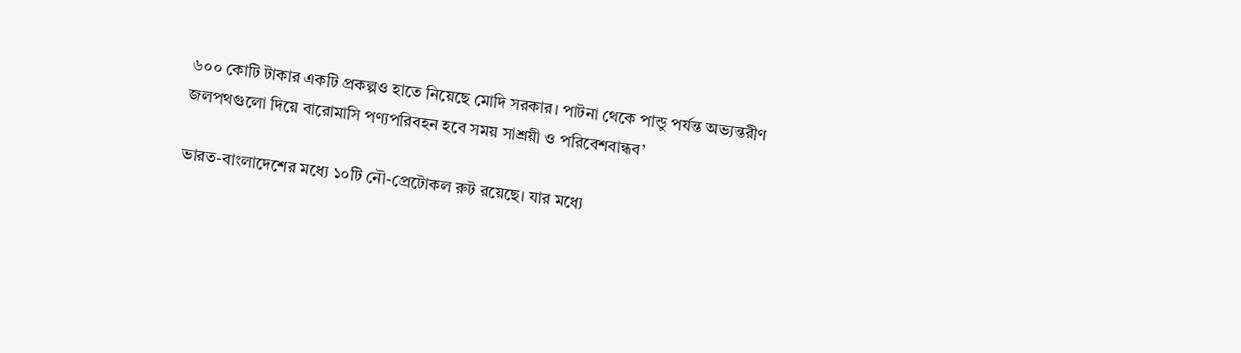৬০০ কোটি টাকার একটি প্রকল্পও হাতে নিয়েছে মোদি সরকার। পাটনা থেকে পান্ডু পর্যন্ত অভ্যন্তরীণ জলপথগুলো দিয়ে বারোমাসি পণ্যপরিবহন হবে সময় সাশ্রয়ী ও পরিবেশবান্ধব’

ভারত-বাংলাদেশের মধ্যে ১০টি নৌ-প্রেটোকল রুট রয়েছে। যার মধ্যে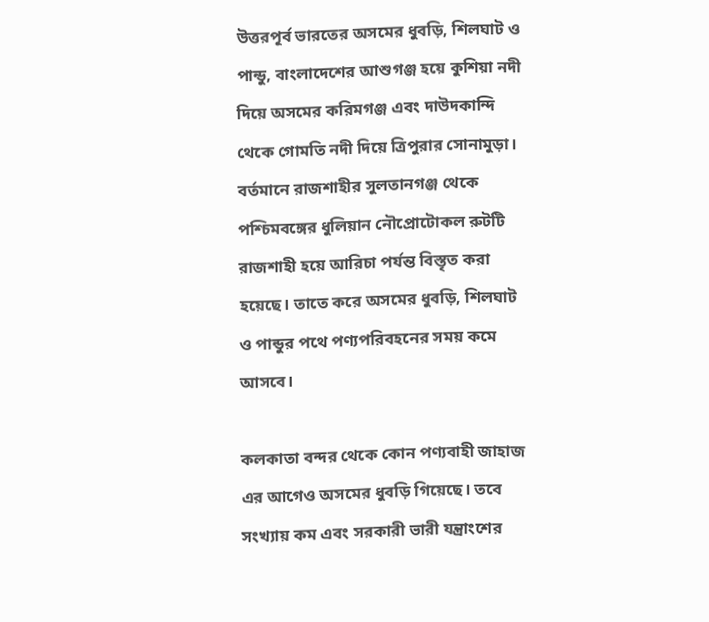উত্তরপূর্ব ভারতের অসমের ধুবড়ি, শিলঘাট ও পান্ডু, বাংলাদেশের আশুগঞ্জ হয়ে কুশিয়া নদী দিয়ে অসমের করিমগঞ্জ এবং দাউদকান্দি থেকে গোমতি নদী দিয়ে ত্রিপুরার সোনামুড়া। বর্তমানে রাজশাহীর সুলতানগঞ্জ থেকে পশ্চিমবঙ্গের ধুলিয়ান নৌপ্রোটোকল রুটটি রাজশাহী হয়ে আরিচা পর্যন্ত বিস্তৃত করা হয়েছে। তাতে করে অসমের ধুবড়ি, শিলঘাট ও পান্ডুর পথে পণ্যপরিবহনের সময় কমে আসবে।

কলকাতা বন্দর থেকে কোন পণ্যবাহী জাহাজ এর আগেও অসমের ধুবড়ি গিয়েছে। তবে সংখ্যায় কম এবং সরকারী ভারী যন্ত্রাংশের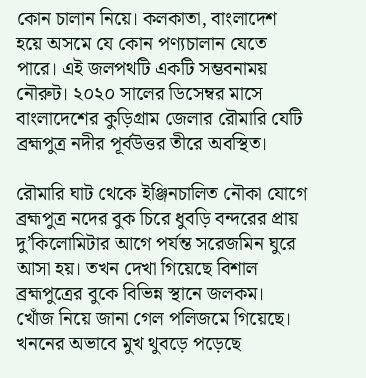কোন চালান নিয়ে। কলকাতা, বাংলাদেশ হয়ে অসমে যে কোন পণ্যচালান যেতে পারে। এই জলপথটি একটি সম্ভবনাময় নৌরুট। ২০২০ সালের ডিসেম্বর মাসে বাংলাদেশের কুড়িগ্রাম জেলার রৌমারি যেটি ব্রহ্মপুত্র নদীর পূর্বউত্তর তীরে অবস্থিত।

রৌমারি ঘাট থেকে ইঞ্জিনচালিত নৌকা যোগে ব্রহ্মপুত্র নদের বুক চিরে ধুবড়ি বন্দরের প্রায় দু’কিলোমিটার আগে পর্যন্ত সরেজমিন ঘুরে আসা হয়। তখন দেখা গিয়েছে বিশাল ব্রহ্মপুত্রের বুকে বিভিন্ন স্থানে জলকম। খোঁজ নিয়ে জানা গেল পলিজমে গিয়েছে। খননের অভাবে মুখ থুবড়ে পড়েছে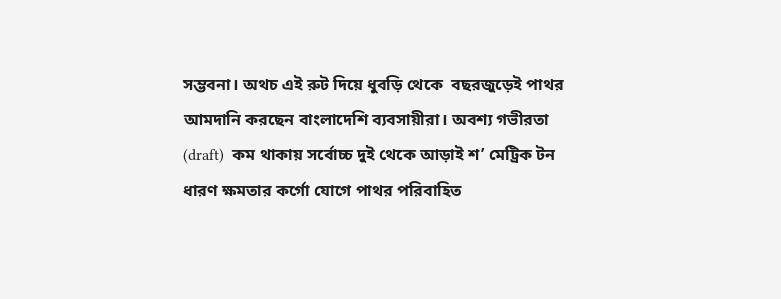সম্ভবনা। অথচ এই রুট দিয়ে ধুবড়ি থেকে  বছরজুড়েই পাথর আমদানি করছেন বাংলাদেশি ব্যবসায়ীরা। অবশ্য গভীরতা (draft)  কম থাকায় সর্বোচ্চ দুই থেকে আড়াই শ’ মেট্রিক টন ধারণ ক্ষমতার কর্গো যোগে পাথর পরিবাহিত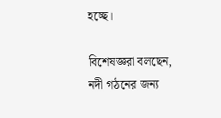হচ্ছে।

বিশেষজ্ঞরা বলছেন, নদী গঠনের জন্য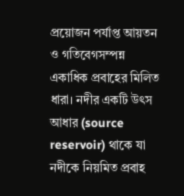প্রয়োজন পর্যাপ্ত আয়তন ও গতিবেগসম্পন্ন একাধিক প্রবাহের মিলিত ধারা। নদীর একটি উৎস আধার (source reservoir) থাকে যা নদীকে নিয়মিত প্রবাহ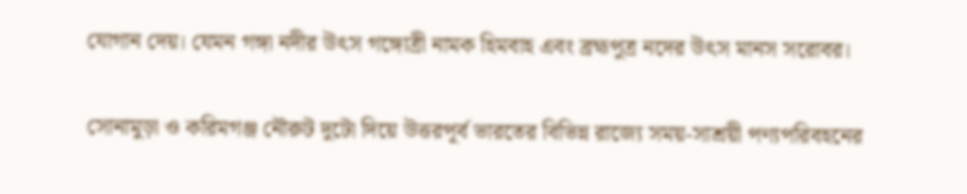যোগান দেয়। যেমন গঙ্গা নদীর উৎস গঙ্গোত্রী নামক হিমবাহ এবং ব্রহ্মপুত্র নদের উৎস মানস সরোবর।

সোনামুড়া ও করিমগঞ্জ নৌরুট দুটো দিয়ে উত্তরপূর্ব ভারতের বিভিন্ন রাজ্যে সময়-সাশ্রয়ী পণ্যপরিবহনের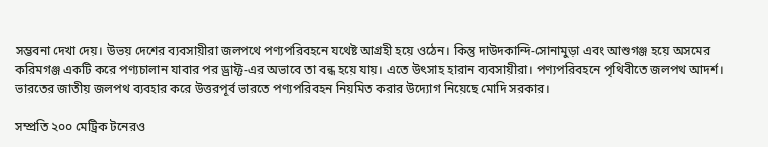সম্ভবনা দেখা দেয়। উভয় দেশের ব্যবসায়ীরা জলপথে পণ্যপরিবহনে যথেষ্ট আগ্রহী হয়ে ওঠেন। কিন্তু দাউদকান্দি-সোনামুড়া এবং আশুগঞ্জ হয়ে অসমের করিমগঞ্জ একটি করে পণ্যচালান যাবার পর ড্রাফ্ট-এর অভাবে তা বন্ধ হয়ে যায়। এতে উৎসাহ হারান ব্যবসায়ীরা। পণ্যপরিবহনে পৃথিবীতে জলপথ আদর্শ। ভারতের জাতীয় জলপথ ব্যবহার করে উত্তরপূর্ব ভারতে পণ্যপরিবহন নিয়মিত করার উদ্যোগ নিয়েছে মোদি সরকার।

সম্প্রতি ২০০ মেট্রিক টনেরও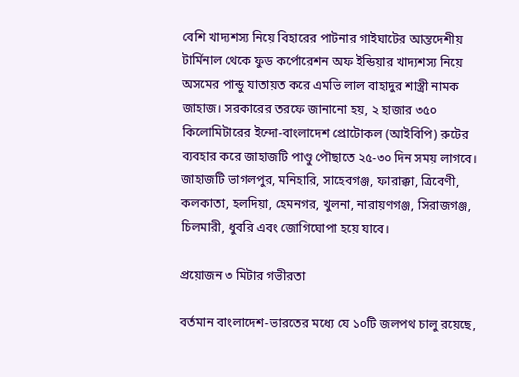বেশি খাদ্যশস্য নিয়ে বিহারের পাটনার গাইঘাটের আন্তদেশীয় টার্মিনাল থেকে ফুড কর্পোরেশন অফ ইন্ডিয়ার খাদ্যশস্য নিয়ে অসমের পান্ডু যাতায়ত করে এমভি লাল বাহাদুর শাস্ত্রী নামক জাহাজ। সরকারের তরফে জানানো হয়, ২ হাজার ৩৫০ কিলোমিটারের ইন্দো-বাংলাদেশ প্রোটোকল (আইবিপি) রুটের ব্যবহার করে জাহাজটি পাণ্ডু পৌছাতে ২৫-৩০ দিন সময় লাগবে। জাহাজটি ভাগলপুর, মনিহারি, সাহেবগঞ্জ, ফারাক্কা, ত্রিবেণী, কলকাতা, হলদিয়া, হেমনগর, খুলনা, নারায়ণগঞ্জ, সিরাজগঞ্জ, চিলমারী, ধুবরি এবং জোগিঘোপা হয়ে যাবে।

প্রয়োজন ৩ মিটার গভীরতা

বর্তমান বাংলাদেশ-ভারতের মধ্যে যে ১০টি জলপথ চালু রয়েছে,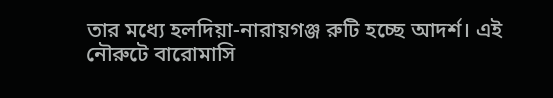তার মধ্যে হলদিয়া-নারায়গঞ্জ রুটি হচ্ছে আদর্শ। এই নৌরুটে বারোমাসি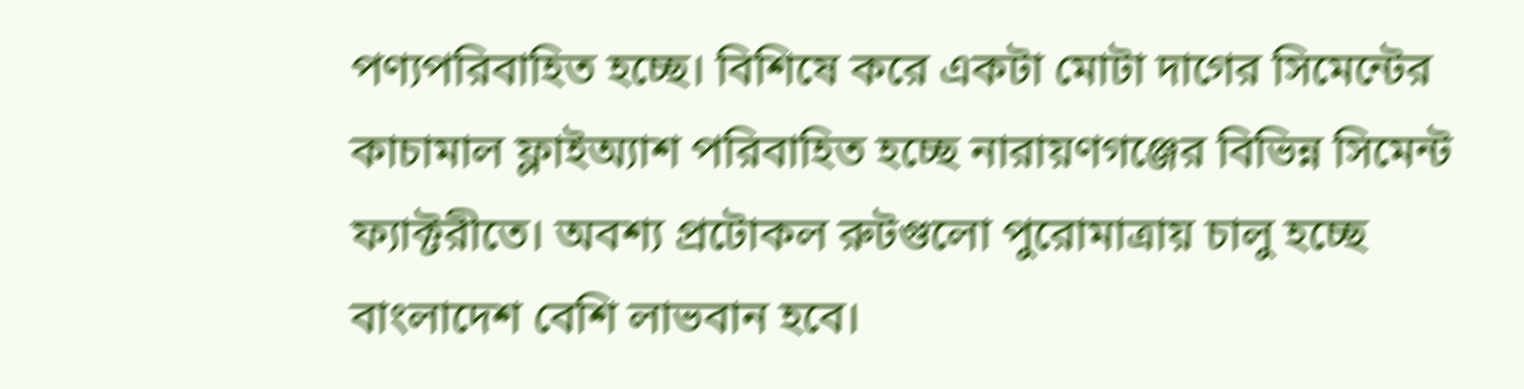পণ্যপরিবাহিত হচ্ছে। বিশিষে করে একটা মোটা দাগের সিমেন্টের কাচামাল ফ্লাইঅ্যাশ পরিবাহিত হচ্ছে নারায়ণগঞ্জের বিভিন্ন সিমেন্ট ফ্যাক্টরীতে। অবশ্য প্রটোকল রুটগুলো পুরোমাত্রায় চালু হচ্ছে বাংলাদেশ বেশি লাভবান হবে।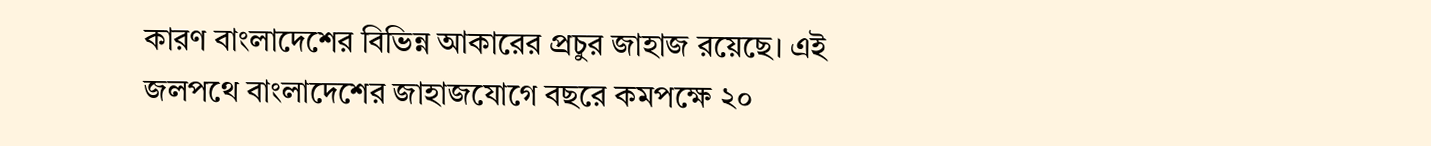কারণ বাংলাদেশের বিভিন্ন আকারের প্রচুর জাহাজ রয়েছে। এই জলপথে বাংলাদেশের জাহাজযোগে বছরে কমপক্ষে ২০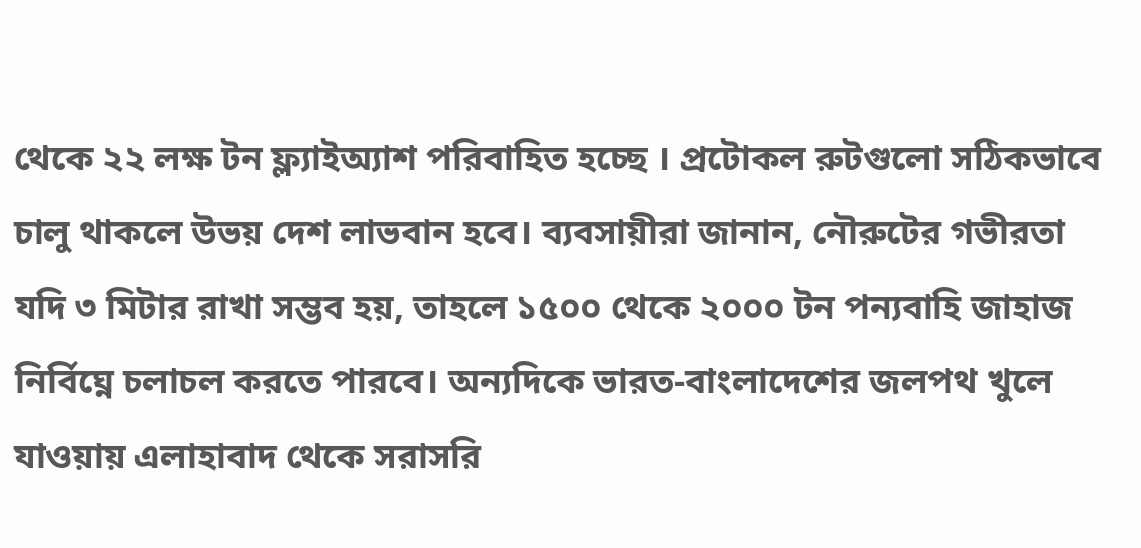থেকে ২২ লক্ষ টন ফ্ল্যাইঅ্যাশ পরিবাহিত হচ্ছে । প্রটোকল রুটগুলো সঠিকভাবে চালু থাকলে উভয় দেশ লাভবান হবে। ব্যবসায়ীরা জানান, নৌরুটের গভীরতা যদি ৩ মিটার রাখা সম্ভব হয়, তাহলে ১৫০০ থেকে ২০০০ টন পন্যবাহি জাহাজ নির্বিঘ্নে চলাচল করতে পারবে। অন্যদিকে ভারত-বাংলাদেশের জলপথ খুলে যাওয়ায় এলাহাবাদ থেকে সরাসরি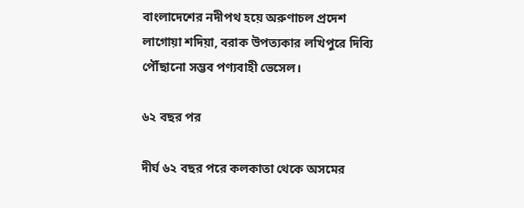বাংলাদেশের নদীপথ হয়ে অরুণাচল প্রদেশ লাগোয়া শদিয়া, বরাক উপত্যকার লখিপুরে দিব্যি পৌঁছানো সম্ভব পণ্যবাহী ভেসেল।

৬২ বছর পর

দীর্ঘ ৬২ বছর পরে কলকাতা থেকে অসমের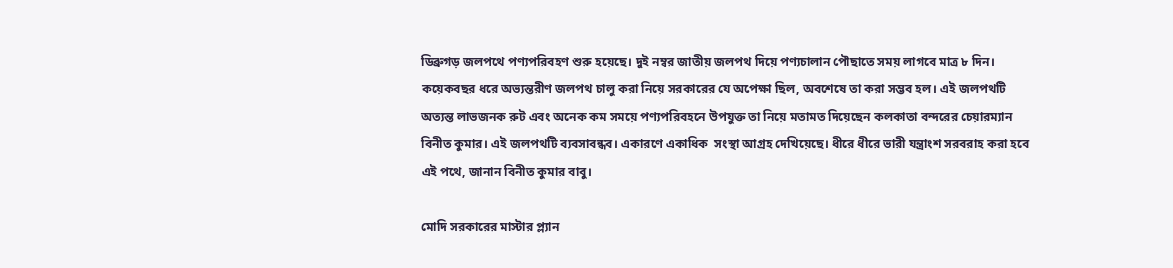ডিব্রুগড় জলপথে পণ্যপরিবহণ শুরু হয়েছে। দুই নম্বর জাতীয় জলপথ দিয়ে পণ্যচালান পৌছাতে সময় লাগবে মাত্র ৮ দিন। কয়েকবছর ধরে অভ্যন্তরীণ জলপথ চালু করা নিয়ে সরকারের যে অপেক্ষা ছিল, অবশেষে তা করা সম্ভব হল। এই জলপথটি অত্যন্ত লাভজনক রুট এবং অনেক কম সময়ে পণ্যপরিবহনে উপযুক্ত তা নিয়ে মতামত দিয়েছেন কলকাতা বন্দরের চেয়ারম্যান বিনীত কুমার। এই জলপথটি ব্যবসাবন্ধব। একারণে একাধিক  সংস্থা আগ্রহ দেখিয়েছে। ধীরে ধীরে ভারী যন্ত্রাংশ সরবরাহ করা হবে এই পথে, জানান বিনীত কুমার বাবু।

মোদি সরকারের মাস্টার প্ল্যান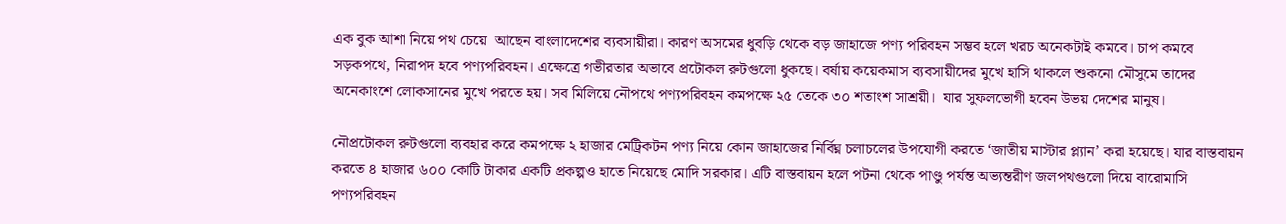এক বুক আশা নিয়ে পথ চেয়ে  আছেন বাংলাদেশের ব্যবসায়ীরা। কারণ অসমের ধুবড়ি থেকে বড় জাহাজে পণ্য পরিবহন সম্ভব হলে খরচ অনেকটাই কমবে। চাপ কমবে সড়কপথে, নিরাপদ হবে পণ্যপরিবহন। এক্ষেত্রে গভীরতার অভাবে প্রটোকল রুটগুলো ধুকছে। বর্ষায় কয়েকমাস ব্যবসায়ীদের মুখে হাসি থাকলে শুকনো মৌসুমে তাদের অনেকাংশে লোকসানের মুখে পরতে হয়। সব মিলিয়ে নৌপথে পণ্যপরিবহন কমপক্ষে ২৫ তেকে ৩০ শতাংশ সাশ্রয়ী।  যার সুফলভোগী হবেন উভয় দেশের মানুষ।

নৌপ্রটোকল রুটগুলো ব্যবহার করে কমপক্ষে ২ হাজার মেট্রিকটন পণ্য নিয়ে কোন জাহাজের নির্বিঘ্ন চলাচলের উপযোগী করতে ‘জাতীয় মাস্টার প্ল্যান’ করা হয়েছে। যার বাস্তবায়ন করতে ৪ হাজার ৬০০ কোটি টাকার একটি প্রকল্পও হাতে নিয়েছে মোদি সরকার। এটি বাস্তবায়ন হলে পটনা থেকে পাণ্ডু পর্যন্ত অভ্যন্তরীণ জলপথগুলো দিয়ে বারোমাসি পণ্যপরিবহন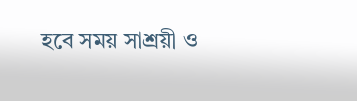হবে সময় সাশ্রয়ী ও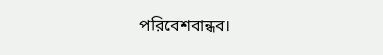পরিবেশবান্ধব।